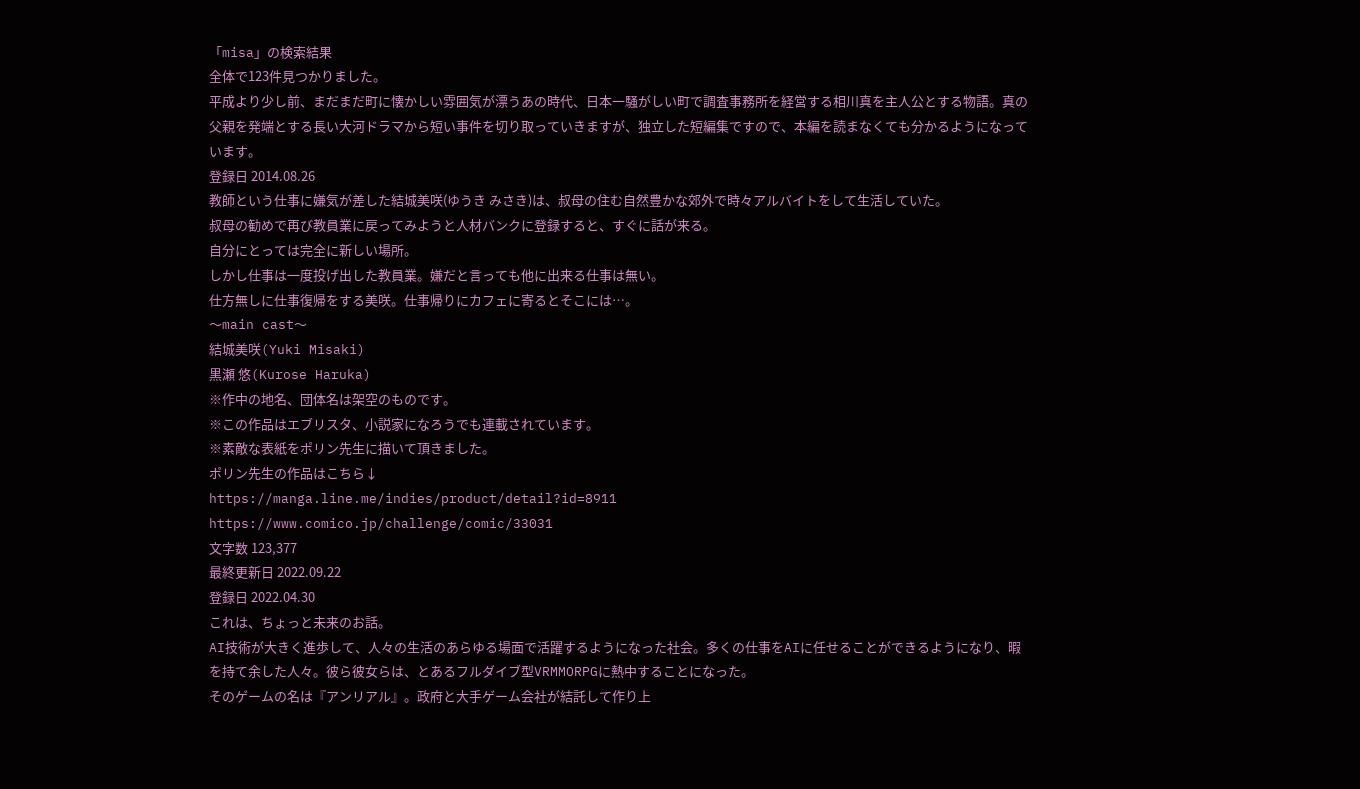「misa」の検索結果
全体で123件見つかりました。
平成より少し前、まだまだ町に懐かしい雰囲気が漂うあの時代、日本一騒がしい町で調査事務所を経営する相川真を主人公とする物語。真の父親を発端とする長い大河ドラマから短い事件を切り取っていきますが、独立した短編集ですので、本編を読まなくても分かるようになっています。
登録日 2014.08.26
教師という仕事に嫌気が差した結城美咲(ゆうき みさき)は、叔母の住む自然豊かな郊外で時々アルバイトをして生活していた。
叔母の勧めで再び教員業に戻ってみようと人材バンクに登録すると、すぐに話が来る。
自分にとっては完全に新しい場所。
しかし仕事は一度投げ出した教員業。嫌だと言っても他に出来る仕事は無い。
仕方無しに仕事復帰をする美咲。仕事帰りにカフェに寄るとそこには…。
〜main cast〜
結城美咲(Yuki Misaki)
黒瀬 悠(Kurose Haruka)
※作中の地名、団体名は架空のものです。
※この作品はエブリスタ、小説家になろうでも連載されています。
※素敵な表紙をポリン先生に描いて頂きました。
ポリン先生の作品はこちら↓
https://manga.line.me/indies/product/detail?id=8911
https://www.comico.jp/challenge/comic/33031
文字数 123,377
最終更新日 2022.09.22
登録日 2022.04.30
これは、ちょっと未来のお話。
AI技術が大きく進歩して、人々の生活のあらゆる場面で活躍するようになった社会。多くの仕事をAIに任せることができるようになり、暇を持て余した人々。彼ら彼女らは、とあるフルダイブ型VRMMORPGに熱中することになった。
そのゲームの名は『アンリアル』。政府と大手ゲーム会社が結託して作り上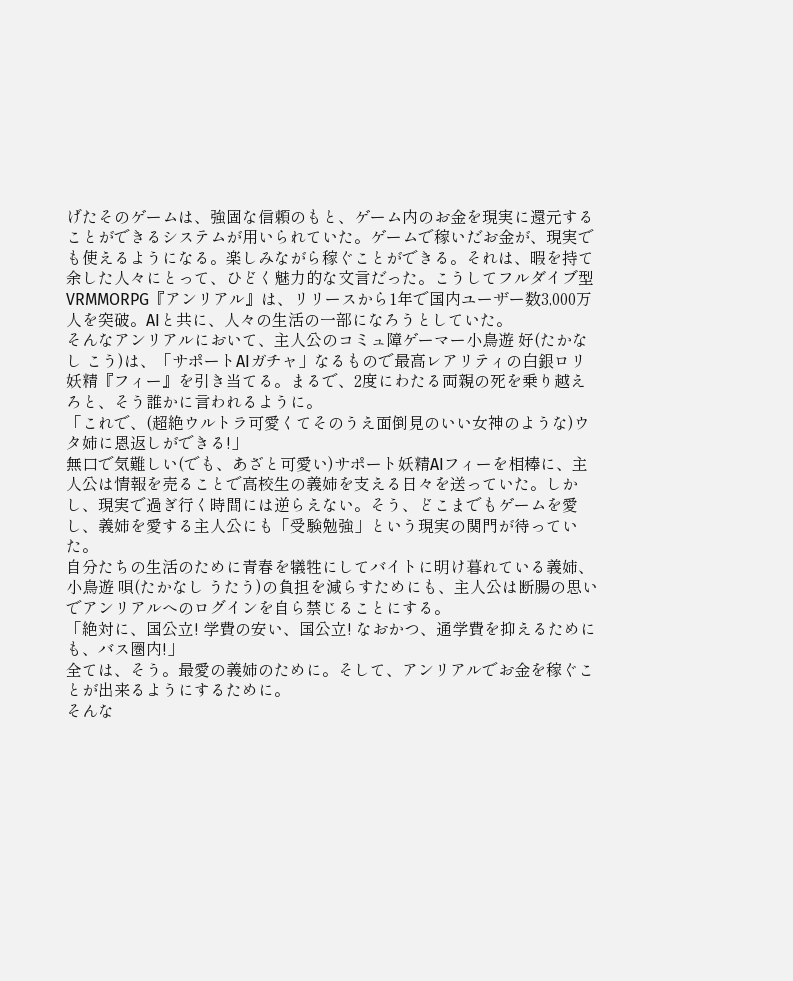げたそのゲームは、強固な信頼のもと、ゲーム内のお金を現実に還元することができるシステムが用いられていた。ゲームで稼いだお金が、現実でも使えるようになる。楽しみながら稼ぐことができる。それは、暇を持て余した人々にとって、ひどく魅力的な文言だった。こうしてフルダイブ型VRMMORPG『アンリアル』は、リリースから1年で国内ユーザー数3,000万人を突破。AIと共に、人々の生活の一部になろうとしていた。
そんなアンリアルにおいて、主人公のコミュ障ゲーマー小鳥遊 好(たかなし こう)は、「サポートAIガチャ」なるもので最高レアリティの白銀ロリ妖精『フィー』を引き当てる。まるで、2度にわたる両親の死を乗り越えろと、そう誰かに言われるように。
「これで、(超絶ウルトラ可愛くてそのうえ面倒見のいい女神のような)ウタ姉に恩返しができる!」
無口で気難しい(でも、あざと可愛い)サポート妖精AIフィーを相棒に、主人公は情報を売ることで高校生の義姉を支える日々を送っていた。しかし、現実で過ぎ行く時間には逆らえない。そう、どこまでもゲームを愛し、義姉を愛する主人公にも「受験勉強」という現実の関門が待っていた。
自分たちの生活のために青春を犠牲にしてバイトに明け暮れている義姉、小鳥遊 唄(たかなし うたう)の負担を減らすためにも、主人公は断腸の思いでアンリアルへのログインを自ら禁じることにする。
「絶対に、国公立! 学費の安い、国公立! なおかつ、通学費を抑えるためにも、バス圏内!」
全ては、そう。最愛の義姉のために。そして、アンリアルでお金を稼ぐことが出来るようにするために。
そんな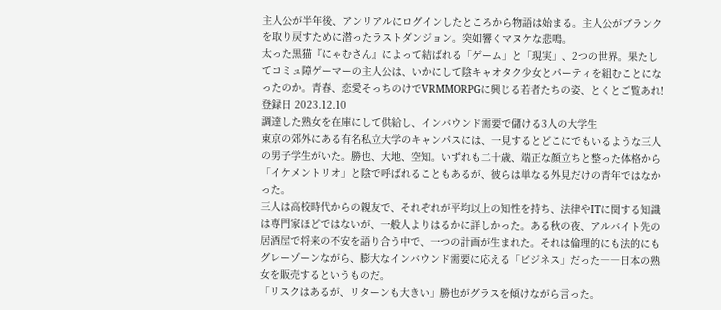主人公が半年後、アンリアルにログインしたところから物語は始まる。主人公がブランクを取り戻すために潜ったラストダンジョン。突如響くマヌケな悲鳴。
太った黒猫『にゃむさん』によって結ばれる「ゲーム」と「現実」、2つの世界。果たしてコミュ障ゲーマーの主人公は、いかにして陰キャオタク少女とパーティを組むことになったのか。青春、恋愛そっちのけでVRMMORPGに興じる若者たちの姿、とくとご覧あれ!
登録日 2023.12.10
調達した熟女を在庫にして供給し、インバウンド需要で儲ける3人の大学生
東京の郊外にある有名私立大学のキャンパスには、一見するとどこにでもいるような三人の男子学生がいた。勝也、大地、空知。いずれも二十歳、端正な顔立ちと整った体格から「イケメントリオ」と陰で呼ばれることもあるが、彼らは単なる外見だけの青年ではなかった。
三人は高校時代からの親友で、それぞれが平均以上の知性を持ち、法律やITに関する知識は専門家ほどではないが、一般人よりはるかに詳しかった。ある秋の夜、アルバイト先の居酒屋で将来の不安を語り合う中で、一つの計画が生まれた。それは倫理的にも法的にもグレーゾーンながら、膨大なインバウンド需要に応える「ビジネス」だった――日本の熟女を販売するというものだ。
「リスクはあるが、リターンも大きい」勝也がグラスを傾けながら言った。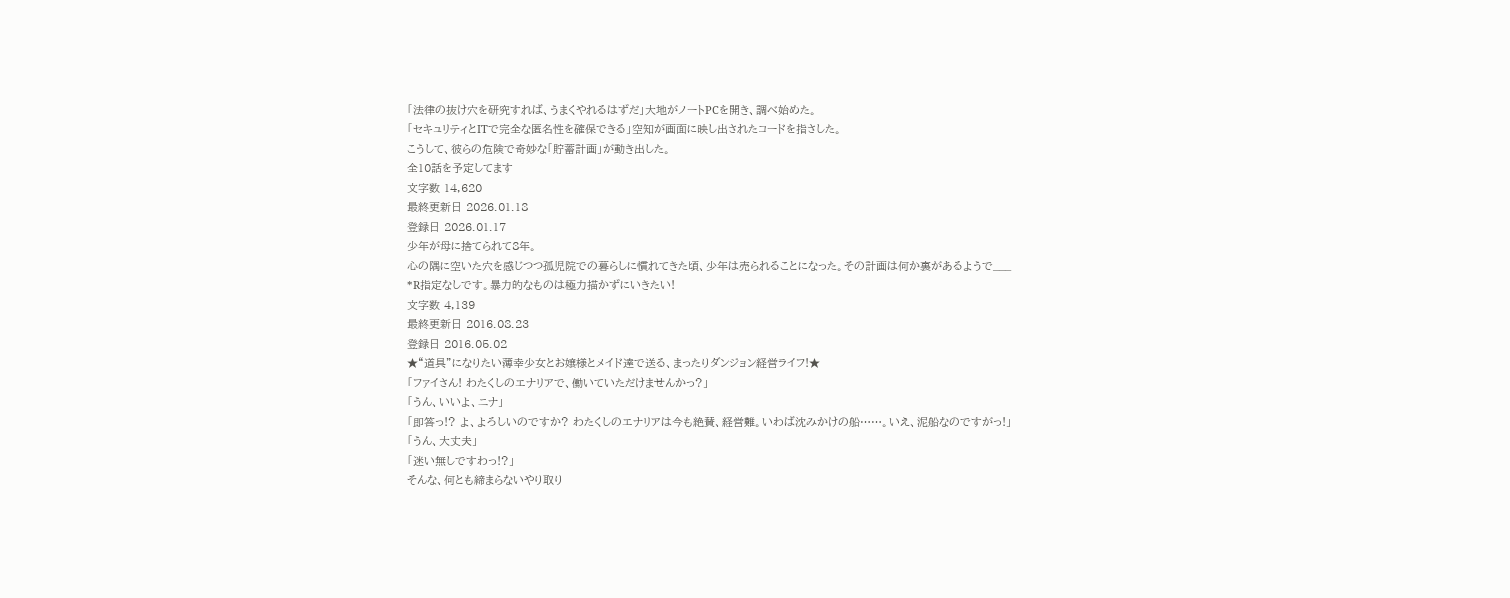「法律の抜け穴を研究すれば、うまくやれるはずだ」大地がノートPCを開き、調べ始めた。
「セキュリティとITで完全な匿名性を確保できる」空知が画面に映し出されたコードを指さした。
こうして、彼らの危険で奇妙な「貯蓄計画」が動き出した。
全10話を予定してます
文字数 14,620
最終更新日 2026.01.18
登録日 2026.01.17
少年が母に捨てられて8年。
心の隅に空いた穴を感じつつ孤児院での暮らしに慣れてきた頃、少年は売られることになった。その計画は何か裏があるようで___
*R指定なしです。暴力的なものは極力描かずにいきたい!
文字数 4,139
最終更新日 2016.08.23
登録日 2016.05.02
★“道具”になりたい薄幸少女とお嬢様とメイド達で送る、まったりダンジョン経営ライフ!★
「ファイさん! わたくしのエナリアで、働いていただけませんかっ?」
「うん、いいよ、ニナ」
「即答っ!? よ、よろしいのですか? わたくしのエナリアは今も絶賛、経営難。いわば沈みかけの船……。いえ、泥船なのですがっ!」
「うん、大丈夫」
「迷い無しですわっ!?」
そんな、何とも締まらないやり取り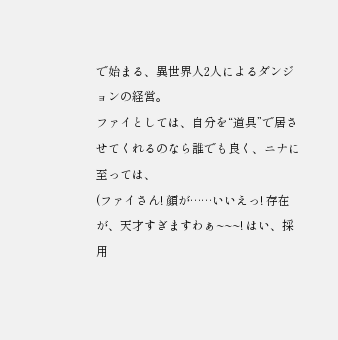で始まる、異世界人2人によるダンジョンの経営。
ファイとしては、自分を“道具”で居させてくれるのなら誰でも良く、ニナに至っては、
(ファイさん! 顔が……いいえっ! 存在が、天才すぎますわぁ~~~! はい、採用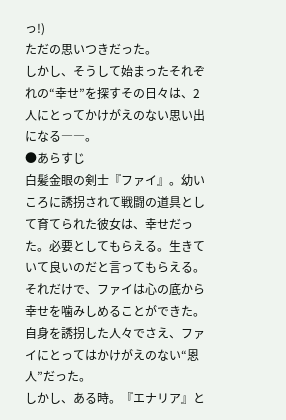っ!)
ただの思いつきだった。
しかし、そうして始まったそれぞれの“幸せ”を探すその日々は、2人にとってかけがえのない思い出になる――。
●あらすじ
白髪金眼の剣士『ファイ』。幼いころに誘拐されて戦闘の道具として育てられた彼女は、幸せだった。必要としてもらえる。生きていて良いのだと言ってもらえる。それだけで、ファイは心の底から幸せを噛みしめることができた。自身を誘拐した人々でさえ、ファイにとってはかけがえのない“恩人”だった。
しかし、ある時。『エナリア』と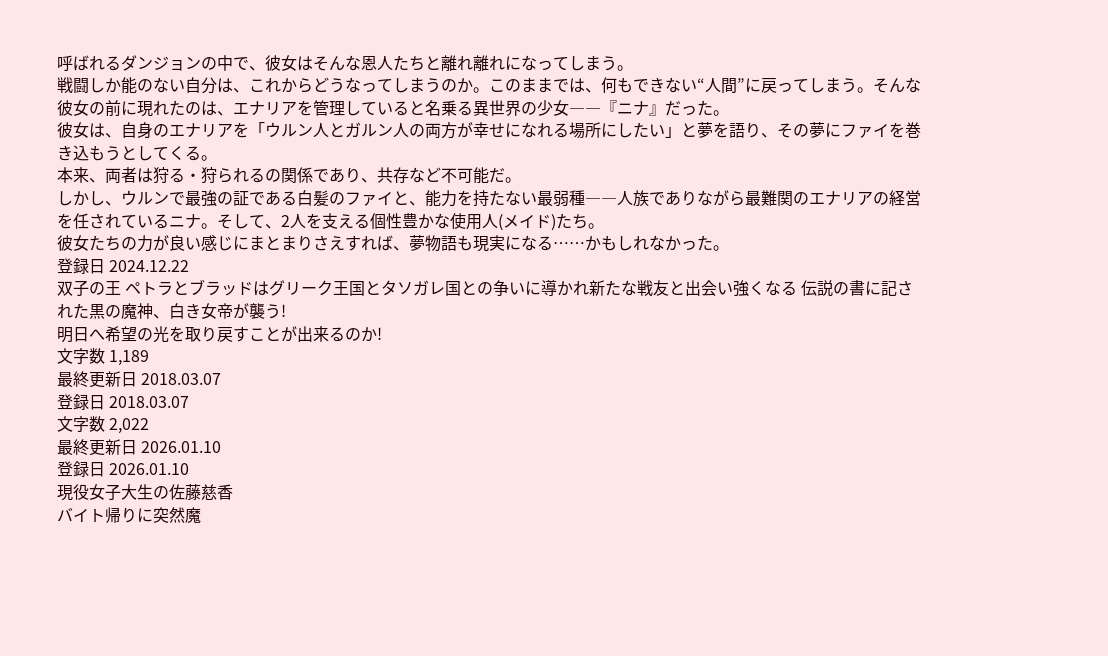呼ばれるダンジョンの中で、彼女はそんな恩人たちと離れ離れになってしまう。
戦闘しか能のない自分は、これからどうなってしまうのか。このままでは、何もできない“人間”に戻ってしまう。そんな彼女の前に現れたのは、エナリアを管理していると名乗る異世界の少女――『ニナ』だった。
彼女は、自身のエナリアを「ウルン人とガルン人の両方が幸せになれる場所にしたい」と夢を語り、その夢にファイを巻き込もうとしてくる。
本来、両者は狩る・狩られるの関係であり、共存など不可能だ。
しかし、ウルンで最強の証である白髪のファイと、能力を持たない最弱種――人族でありながら最難関のエナリアの経営を任されているニナ。そして、2人を支える個性豊かな使用人(メイド)たち。
彼女たちの力が良い感じにまとまりさえすれば、夢物語も現実になる……かもしれなかった。
登録日 2024.12.22
双子の王 ペトラとブラッドはグリーク王国とタソガレ国との争いに導かれ新たな戦友と出会い強くなる 伝説の書に記された黒の魔神、白き女帝が襲う!
明日へ希望の光を取り戻すことが出来るのか!
文字数 1,189
最終更新日 2018.03.07
登録日 2018.03.07
文字数 2,022
最終更新日 2026.01.10
登録日 2026.01.10
現役女子大生の佐藤慈香
バイト帰りに突然魔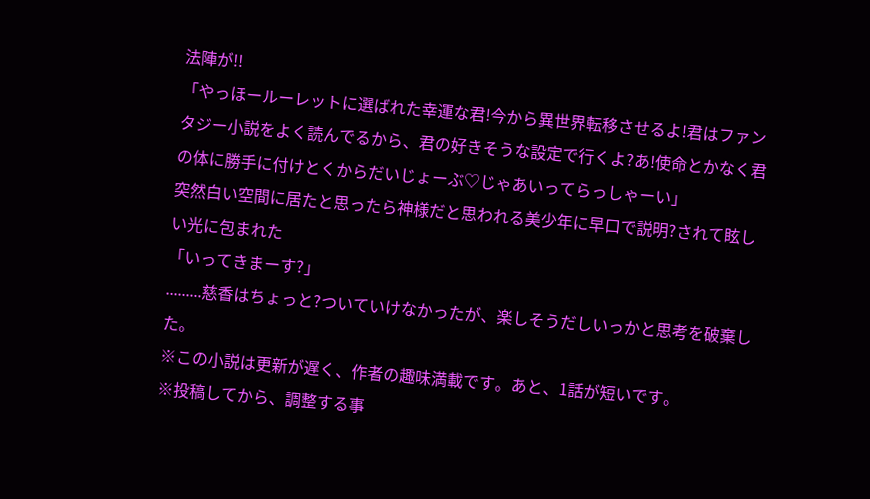法陣が!!
「やっほールーレットに選ばれた幸運な君!今から異世界転移させるよ!君はファンタジー小説をよく読んでるから、君の好きそうな設定で行くよ?あ!使命とかなく君の体に勝手に付けとくからだいじょーぶ♡じゃあいってらっしゃーい」
突然白い空間に居たと思ったら神様だと思われる美少年に早口で説明?されて眩しい光に包まれた
「いってきまーす?」
.........慈香はちょっと?ついていけなかったが、楽しそうだしいっかと思考を破棄した。
※この小説は更新が遅く、作者の趣味満載です。あと、1話が短いです。
※投稿してから、調整する事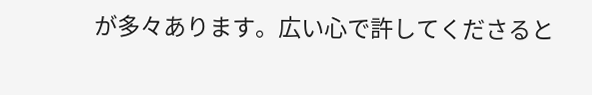が多々あります。広い心で許してくださると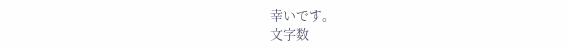幸いです。
文字数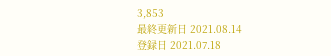3,853
最終更新日 2021.08.14
登録日 2021.07.18